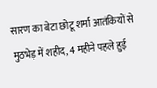सारण का बेटा छोटू शर्मा आतंकियों से मुठभेड़ में शहीद, 4 महीने पहले हुई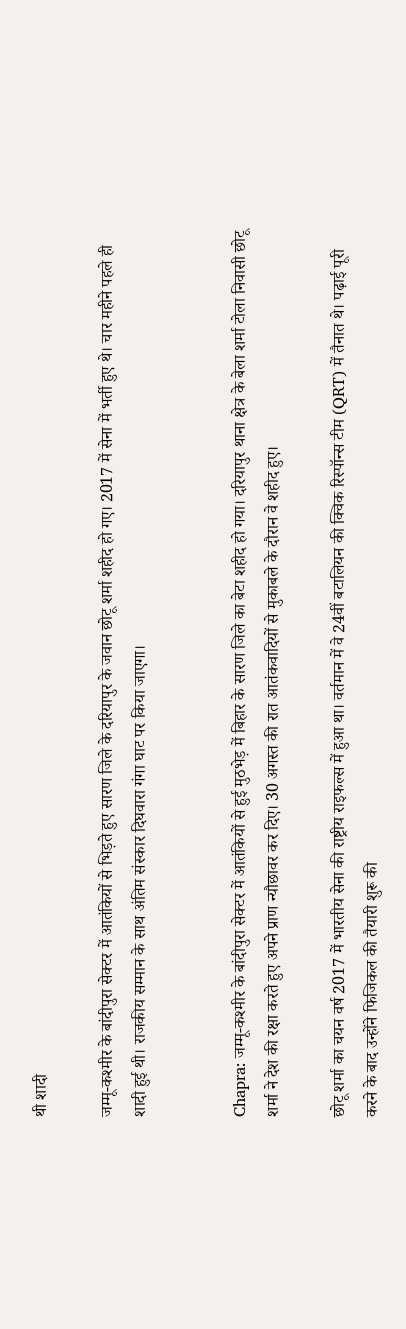थी शादी

जम्मू-कश्मीर के बांदीपुरा सेक्टर में आतंकियों से भिड़ते हुए सारण जिले के दरियापुर के जवान छोटू शर्मा शहीद हो गए। 2017 में सेना में भर्ती हुए थे। चार महीने पहले ही शादी हुई थी। राजकीय सम्मान के साथ अंतिम संस्कार दिघवारा गंगा घाट पर किया जाएगा।


Chapra: जम्मू-कश्मीर के बांदीपुरा सेक्टर में आतंकियों से हुई मुठभेड़ में बिहार के सारण जिले का बेटा शहीद हो गया। दरियापुर थाना क्षेत्र के बेला शर्मा टोला निवासी छोटू शर्मा ने देश की रक्षा करते हुए अपने प्राण न्यौछावर कर दिए। 30 अगस्त की रात आतंकवादियों से मुकाबले के दौरान वे शहीद हुए।

छोटू शर्मा का चयन वर्ष 2017 में भारतीय सेना की राष्ट्रीय राइफल्स में हुआ था। वर्तमान में वे 24वीं बटालियन की क्विक रिस्पॉन्स टीम (QRT) में तैनात थे। पढ़ाई पूरी करने के बाद उन्होंने फिजिकल की तैयारी शुरू की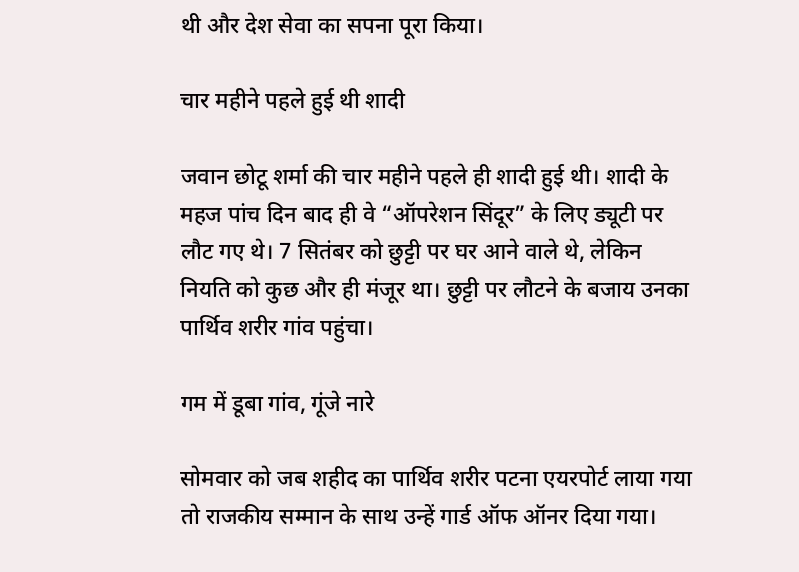थी और देश सेवा का सपना पूरा किया।

चार महीने पहले हुई थी शादी

जवान छोटू शर्मा की चार महीने पहले ही शादी हुई थी। शादी के महज पांच दिन बाद ही वे “ऑपरेशन सिंदूर” के लिए ड्यूटी पर लौट गए थे। 7 सितंबर को छुट्टी पर घर आने वाले थे, लेकिन नियति को कुछ और ही मंजूर था। छुट्टी पर लौटने के बजाय उनका पार्थिव शरीर गांव पहुंचा।

गम में डूबा गांव, गूंजे नारे

सोमवार को जब शहीद का पार्थिव शरीर पटना एयरपोर्ट लाया गया तो राजकीय सम्मान के साथ उन्हें गार्ड ऑफ ऑनर दिया गया।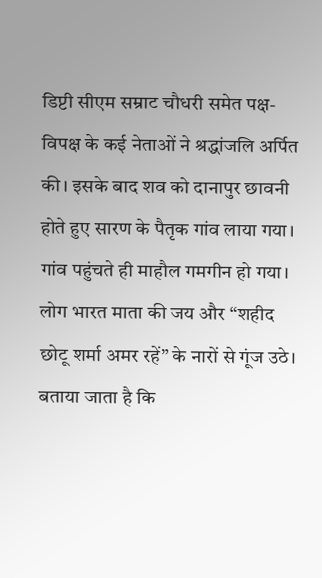डिप्टी सीएम सम्राट चौधरी समेत पक्ष-विपक्ष के कई नेताओं ने श्रद्धांजलि अर्पित की। इसके बाद शव को दानापुर छावनी होते हुए सारण के पैतृक गांव लाया गया।
गांव पहुंचते ही माहौल गमगीन हो गया। लोग भारत माता की जय और “शहीद छोटू शर्मा अमर रहें” के नारों से गूंज उठे। बताया जाता है कि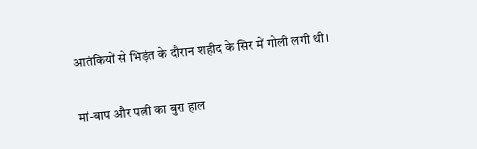आतंकियों से भिड़ंत के दौरान शहीद के सिर में गोली लगी थी।

मां-बाप और पत्नी का बुरा हाल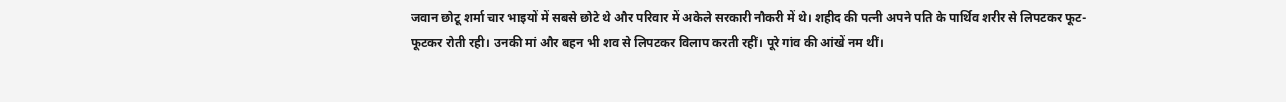जवान छोटू शर्मा चार भाइयों में सबसे छोटे थे और परिवार में अकेले सरकारी नौकरी में थे। शहीद की पत्नी अपने पति के पार्थिव शरीर से लिपटकर फूट-फूटकर रोती रही। उनकी मां और बहन भी शव से लिपटकर विलाप करती रहीं। पूरे गांव की आंखें नम थीं।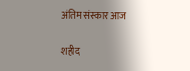अंतिम संस्कार आज

शहीद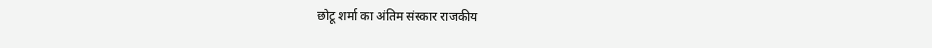छोटू शर्मा का अंतिम संस्कार राजकीय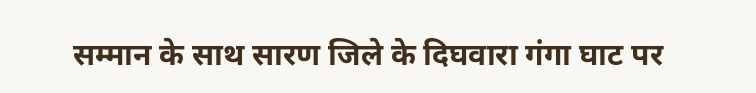सम्मान के साथ सारण जिले के दिघवारा गंगा घाट पर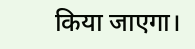किया जाएगा।